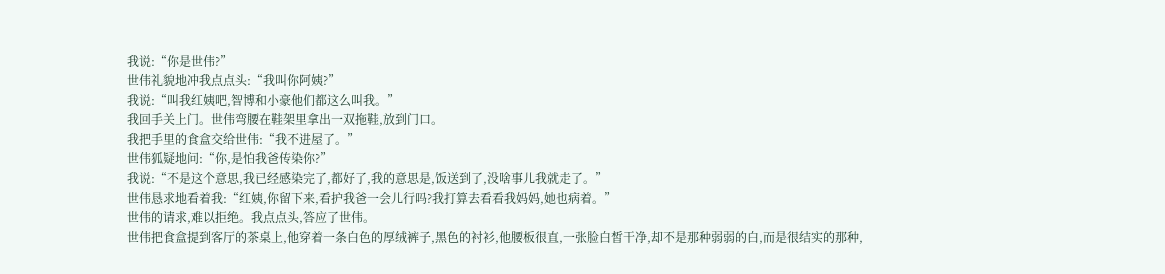我说:“你是世伟?”
世伟礼貌地冲我点点头:“我叫你阿姨?”
我说:“叫我红姨吧,智博和小豪他们都这么叫我。”
我回手关上门。世伟弯腰在鞋架里拿出一双拖鞋,放到门口。
我把手里的食盒交给世伟:“我不进屋了。”
世伟狐疑地问:“你,是怕我爸传染你?”
我说:“不是这个意思,我已经感染完了,都好了,我的意思是,饭送到了,没啥事儿我就走了。”
世伟恳求地看着我:“红姨,你留下来,看护我爸一会儿行吗?我打算去看看我妈妈,她也病着。”
世伟的请求,难以拒绝。我点点头,答应了世伟。
世伟把食盒提到客厅的茶桌上,他穿着一条白色的厚绒裤子,黑色的衬衫,他腰板很直,一张脸白皙干净,却不是那种弱弱的白,而是很结实的那种,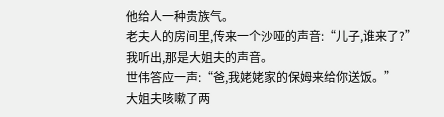他给人一种贵族气。
老夫人的房间里,传来一个沙哑的声音:“儿子,谁来了?”
我听出,那是大姐夫的声音。
世伟答应一声:“爸,我姥姥家的保姆来给你送饭。”
大姐夫咳嗽了两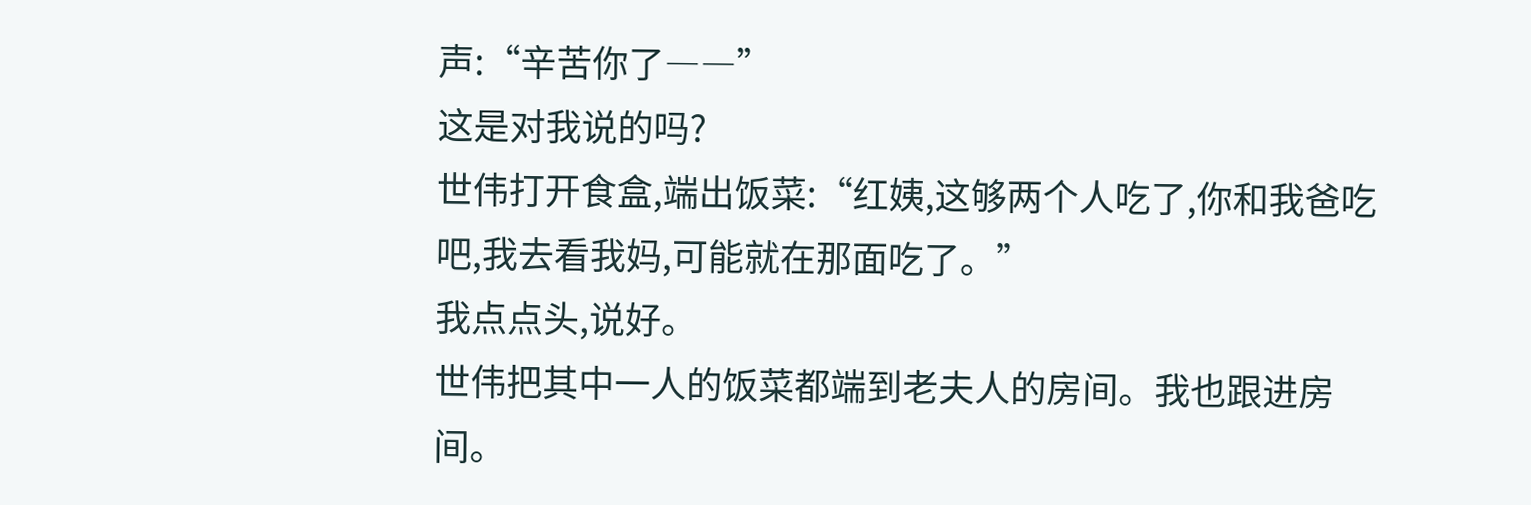声:“辛苦你了――”
这是对我说的吗?
世伟打开食盒,端出饭菜:“红姨,这够两个人吃了,你和我爸吃吧,我去看我妈,可能就在那面吃了。”
我点点头,说好。
世伟把其中一人的饭菜都端到老夫人的房间。我也跟进房间。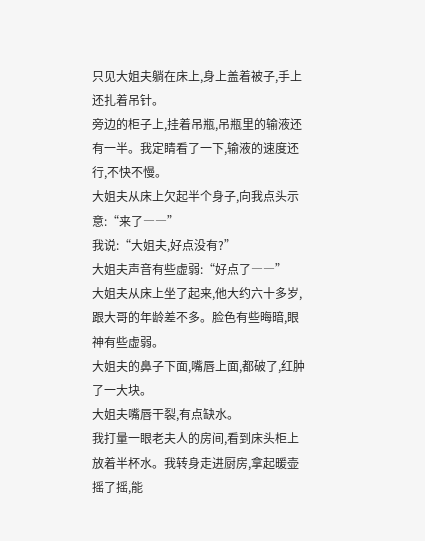只见大姐夫躺在床上,身上盖着被子,手上还扎着吊针。
旁边的柜子上,挂着吊瓶,吊瓶里的输液还有一半。我定睛看了一下,输液的速度还行,不快不慢。
大姐夫从床上欠起半个身子,向我点头示意:“来了――”
我说:“大姐夫,好点没有?”
大姐夫声音有些虚弱:“好点了――”
大姐夫从床上坐了起来,他大约六十多岁,跟大哥的年龄差不多。脸色有些晦暗,眼神有些虚弱。
大姐夫的鼻子下面,嘴唇上面,都破了,红肿了一大块。
大姐夫嘴唇干裂,有点缺水。
我打量一眼老夫人的房间,看到床头柜上放着半杯水。我转身走进厨房,拿起暖壶摇了摇,能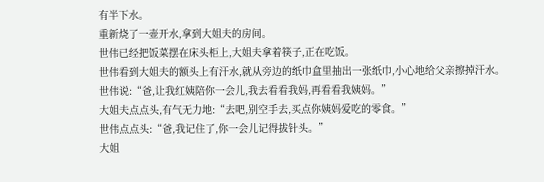有半下水。
重新烧了一壶开水,拿到大姐夫的房间。
世伟已经把饭菜摆在床头柜上,大姐夫拿着筷子,正在吃饭。
世伟看到大姐夫的额头上有汗水,就从旁边的纸巾盒里抽出一张纸巾,小心地给父亲擦掉汗水。
世伟说:“爸,让我红姨陪你一会儿,我去看看我妈,再看看我姨妈。”
大姐夫点点头,有气无力地:“去吧,别空手去,买点你姨妈爱吃的零食。”
世伟点点头:“爸,我记住了,你一会儿记得拔针头。”
大姐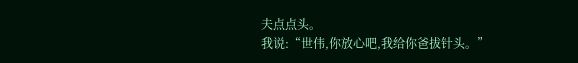夫点点头。
我说:“世伟,你放心吧,我给你爸拔针头。”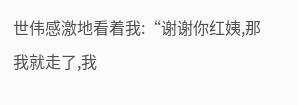世伟感激地看着我:“谢谢你红姨,那我就走了,我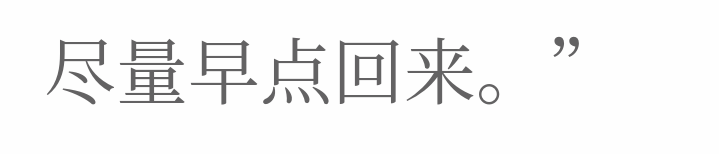尽量早点回来。”